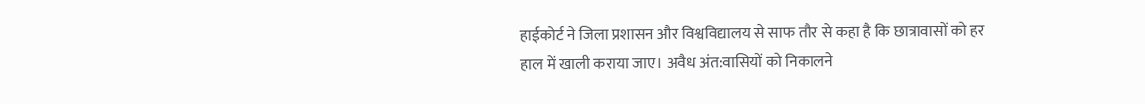हाईकोर्ट ने जिला प्रशासन और विश्वविद्यालय से साफ तौर से कहा है कि छात्रावासों को हर हाल में खाली कराया जाए। अवैध अंत:वासियों को निकालने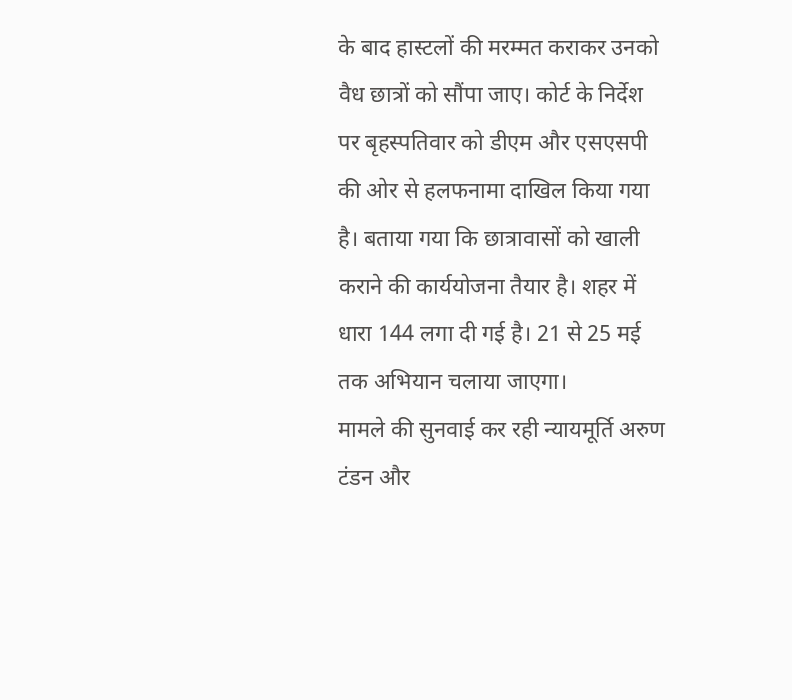के बाद हास्टलों की मरम्मत कराकर उनको वैध छात्रों को सौंपा जाए। कोर्ट के निर्देश पर बृहस्पतिवार को डीएम और एसएसपी की ओर से हलफनामा दाखिल किया गया है। बताया गया कि छात्रावासों को खाली कराने की कार्ययोजना तैयार है। शहर में धारा 144 लगा दी गई है। 21 से 25 मई तक अभियान चलाया जाएगा।
मामले की सुनवाई कर रही न्यायमूर्ति अरुण टंडन और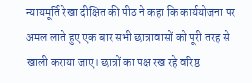न्यायमूर्ति रेखा दीक्षित की पीठ ने कहा कि कार्ययोजना पर अमल लाते हुए एक बार सभी छात्रावासों को पूरी तरह से खाली कराया जाए। छात्रों का पक्ष रख रहे वरिष्ठ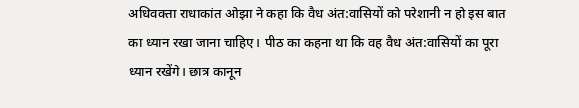अधिवक्ता राधाकांत ओझा ने कहा कि वैध अंत:वासियों को परेशानी न हो इस बात का ध्यान रखा जाना चाहिए। पीठ का कहना था कि वह वैध अंत:वासियों का पूरा ध्यान रखेंगे। छात्र कानून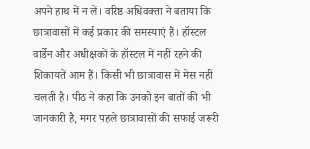अपने हाथ में न लें। वरिष्ठ अधिवक्ता ने बताया कि छात्रावासों में कई प्रकार की समस्याएं हैं। हॉस्टल वार्डेन और अधीक्षकों के हॉस्टल में नहीं रहने की शिकायतें आम हैं। किसी भी छात्रावास में मेस नहीं चलती है। पीठ ने कहा कि उनको इन बातों की भी जानकारी है, मगर पहले छात्रावासों की सफाई जरूरी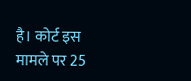है। कोर्ट इस मामले पर 25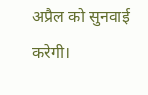अप्रैल को सुनवाई करेगी।